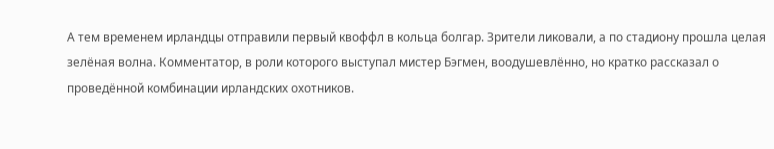А тем временем ирландцы отправили первый квоффл в кольца болгар. Зрители ликовали, а по стадиону прошла целая зелёная волна. Комментатор, в роли которого выступал мистер Бэгмен, воодушевлённо, но кратко рассказал о проведённой комбинации ирландских охотников.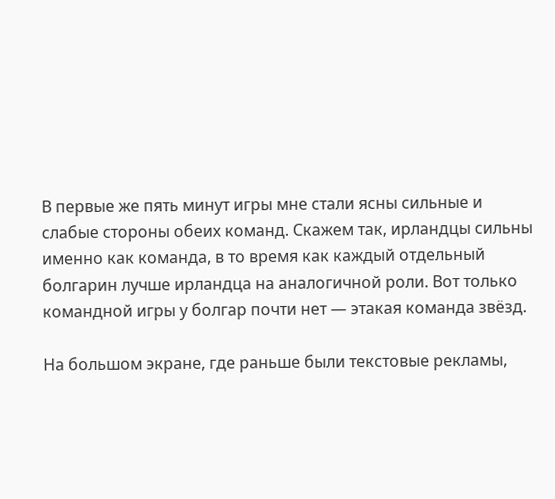В первые же пять минут игры мне стали ясны сильные и слабые стороны обеих команд. Скажем так, ирландцы сильны именно как команда, в то время как каждый отдельный болгарин лучше ирландца на аналогичной роли. Вот только командной игры у болгар почти нет — этакая команда звёзд.

На большом экране, где раньше были текстовые рекламы,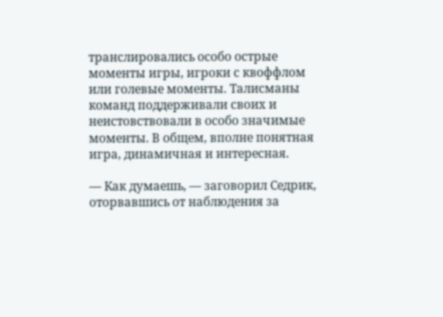транслировались особо острые моменты игры, игроки с квоффлом или голевые моменты. Талисманы команд поддерживали своих и неистовствовали в особо значимые моменты. В общем, вполне понятная игра, динамичная и интересная.

— Как думаешь, — заговорил Седрик, оторвавшись от наблюдения за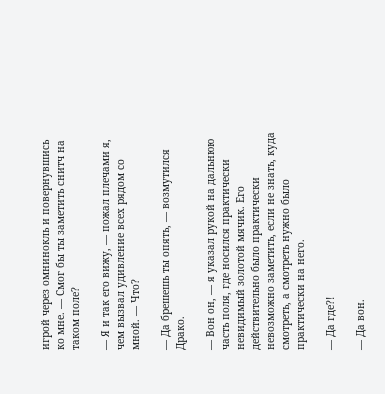игрой через омнинокль и повернувшись ко мне. — Смог бы ты заметить снитч на таком поле?

— Я и так его вижу, — пожал плечами я, чем вызвал удивление всех рядом со мной. — Что?

— Да брешешь ты опять, — возмутился Драко.

— Вон он, — я указал рукой на дальнюю часть поля, где носился практически невидимый золотой мячик. Его действительно было практически невозможно заметить, если не знать, куда смотреть, а смотреть нужно было практически на него.

— Да где?!

— Да вон.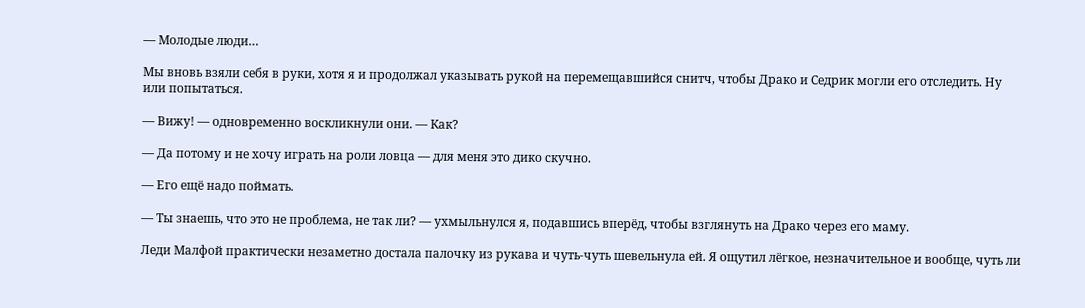— Молодые люди…

Мы вновь взяли себя в руки, хотя я и продолжал указывать рукой на перемещавшийся снитч, чтобы Драко и Седрик могли его отследить. Ну или попытаться.

— Вижу! — одновременно воскликнули они. — Как?

— Да потому и не хочу играть на роли ловца — для меня это дико скучно.

— Его ещё надо поймать.

— Ты знаешь, что это не проблема, не так ли? — ухмыльнулся я, подавшись вперёд, чтобы взглянуть на Драко через его маму.

Леди Малфой практически незаметно достала палочку из рукава и чуть-чуть шевельнула ей. Я ощутил лёгкое, незначительное и вообще, чуть ли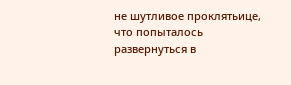не шутливое проклятьице, что попыталось развернуться в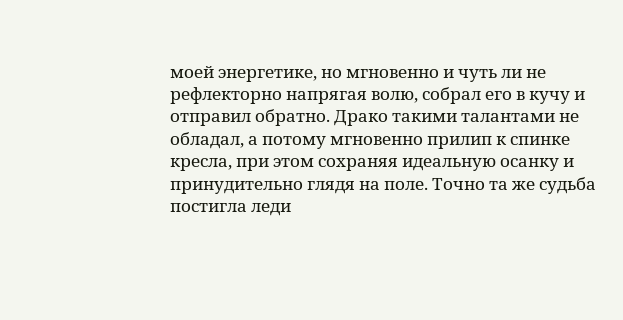моей энергетике, но мгновенно и чуть ли не рефлекторно напрягая волю, собрал его в кучу и отправил обратно. Драко такими талантами не обладал, а потому мгновенно прилип к спинке кресла, при этом сохраняя идеальную осанку и принудительно глядя на поле. Точно та же судьба постигла леди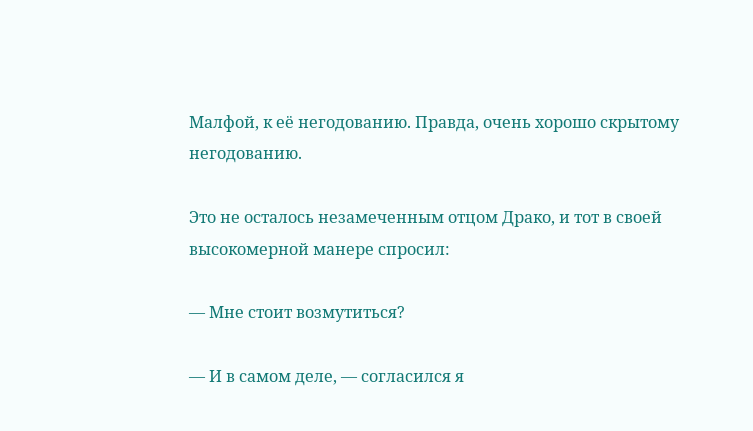Малфой, к её негодованию. Правда, очень хорошо скрытому негодованию.

Это не осталось незамеченным отцом Драко, и тот в своей высокомерной манере спросил:

— Мне стоит возмутиться?

— И в самом деле, — согласился я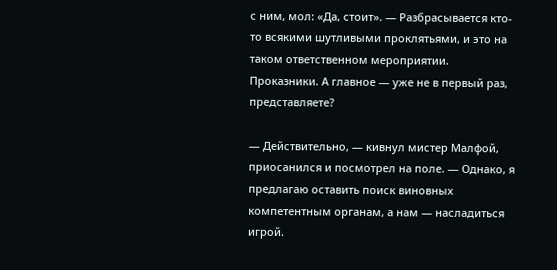с ним, мол: «Да, стоит». — Разбрасывается кто-то всякими шутливыми проклятьями, и это на таком ответственном мероприятии. Проказники. А главное — уже не в первый раз, представляете?

— Действительно, — кивнул мистер Малфой, приосанился и посмотрел на поле. — Однако, я предлагаю оставить поиск виновных компетентным органам, а нам — насладиться игрой.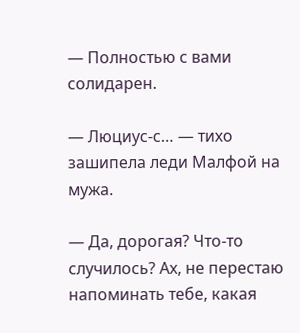— Полностью с вами солидарен.

— Люциус-с… — тихо зашипела леди Малфой на мужа.

— Да, дорогая? Что-то случилось? Ах, не перестаю напоминать тебе, какая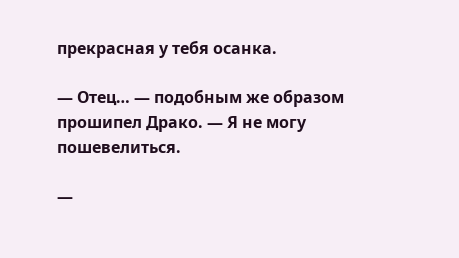прекрасная у тебя осанка.

— Отец… — подобным же образом прошипел Драко. — Я не могу пошевелиться.

—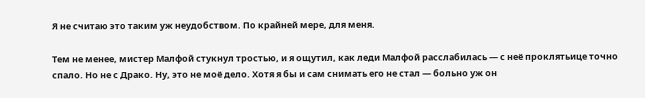Я не считаю это таким уж неудобством. По крайней мере, для меня.

Тем не менее, мистер Малфой стукнул тростью, и я ощутил, как леди Малфой расслабилась — с неё проклятьице точно спало. Но не с Драко. Ну, это не моё дело. Хотя я бы и сам снимать его не стал — больно уж он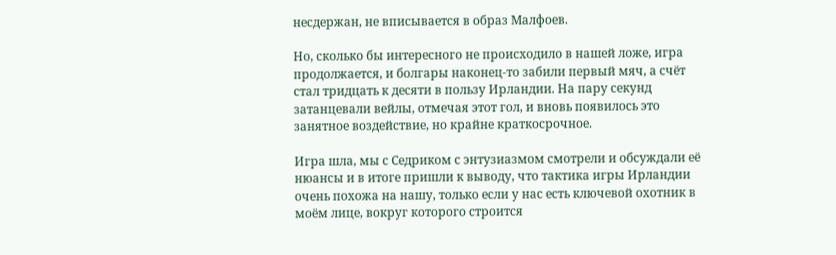несдержан, не вписывается в образ Малфоев.

Но, сколько бы интересного не происходило в нашей ложе, игра продолжается, и болгары наконец-то забили первый мяч, а счёт стал тридцать к десяти в пользу Ирландии. На пару секунд затанцевали вейлы, отмечая этот гол, и вновь появилось это занятное воздействие, но крайне краткосрочное.

Игра шла, мы с Седриком с энтузиазмом смотрели и обсуждали её нюансы и в итоге пришли к выводу, что тактика игры Ирландии очень похожа на нашу, только если у нас есть ключевой охотник в моём лице, вокруг которого строится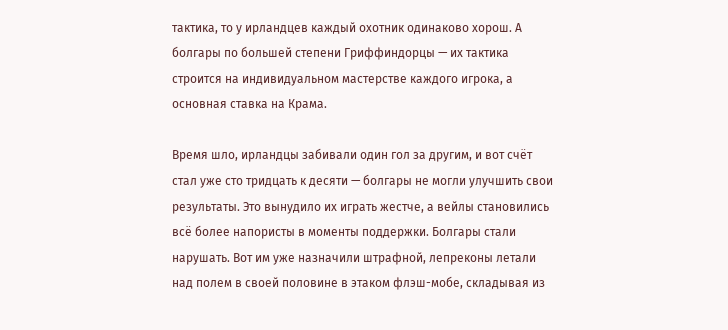тактика, то у ирландцев каждый охотник одинаково хорош. А болгары по большей степени Гриффиндорцы — их тактика строится на индивидуальном мастерстве каждого игрока, а основная ставка на Крама.

Время шло, ирландцы забивали один гол за другим, и вот счёт стал уже сто тридцать к десяти — болгары не могли улучшить свои результаты. Это вынудило их играть жестче, а вейлы становились всё более напористы в моменты поддержки. Болгары стали нарушать. Вот им уже назначили штрафной, лепреконы летали над полем в своей половине в этаком флэш-мобе, складывая из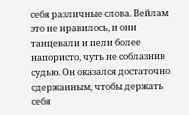себя различные слова. Вейлам это не нравилось, и они танцевали и пели более напористо, чуть не соблазнив судью. Он оказался достаточно сдержанным, чтобы держать себя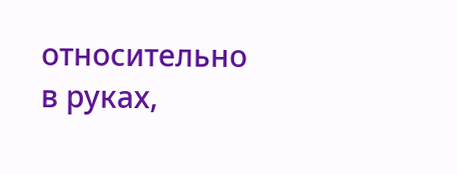относительно в руках,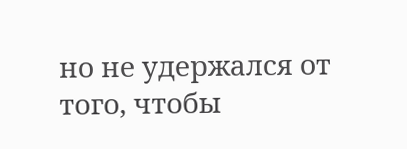но не удержался от того, чтобы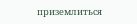приземлиться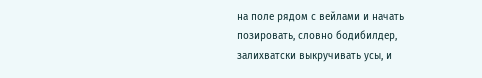на поле рядом с вейлами и начать позировать, словно бодибилдер, залихватски выкручивать усы, и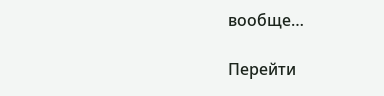вообще…

Перейти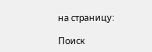на страницу:

Поиск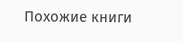Похожие книги